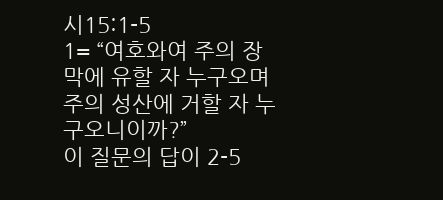시15:1-5
1= “여호와여 주의 장막에 유할 자 누구오며 주의 성산에 거할 자 누구오니이까?”
이 질문의 답이 2-5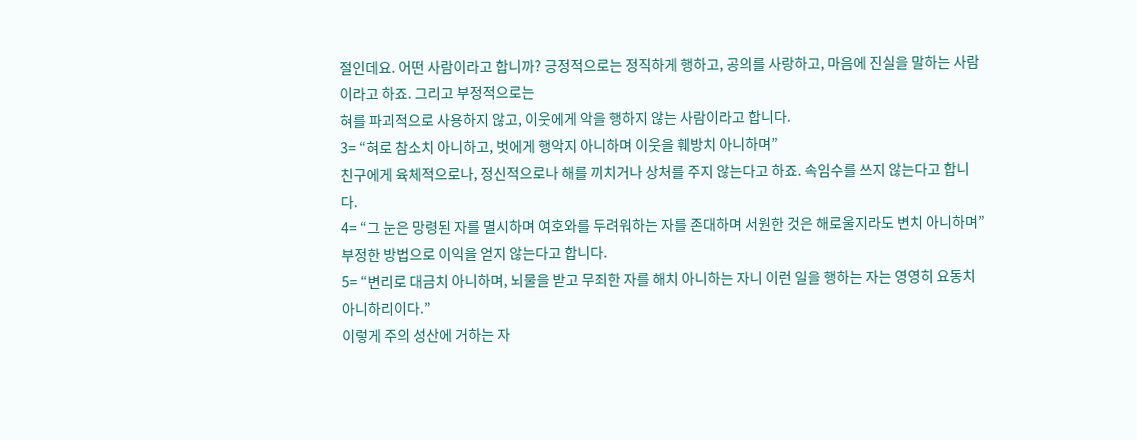절인데요. 어떤 사람이라고 합니까? 긍정적으로는 정직하게 행하고, 공의를 사랑하고, 마음에 진실을 말하는 사람이라고 하죠. 그리고 부정적으로는
혀를 파괴적으로 사용하지 않고, 이웃에게 악을 행하지 않는 사람이라고 합니다.
3= “혀로 참소치 아니하고, 벗에게 행악지 아니하며 이웃을 훼방치 아니하며”
친구에게 육체적으로나, 정신적으로나 해를 끼치거나 상처를 주지 않는다고 하죠. 속임수를 쓰지 않는다고 합니다.
4= “그 눈은 망령된 자를 멸시하며 여호와를 두려워하는 자를 존대하며 서원한 것은 해로울지라도 변치 아니하며”
부정한 방법으로 이익을 얻지 않는다고 합니다.
5= “변리로 대금치 아니하며, 뇌물을 받고 무죄한 자를 해치 아니하는 자니 이런 일을 행하는 자는 영영히 요동치 아니하리이다.”
이렇게 주의 성산에 거하는 자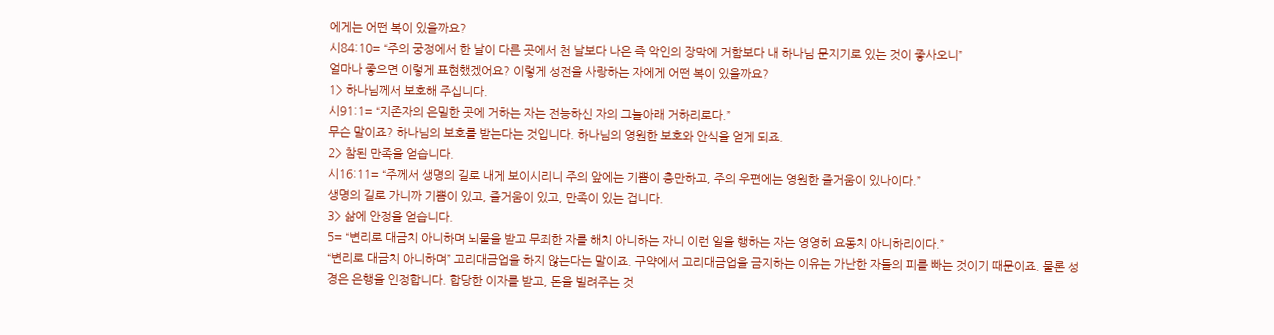에게는 어떤 복이 있을까요?
시84:10= “주의 궁정에서 한 날이 다른 곳에서 천 날보다 나은 즉 악인의 장막에 거함보다 내 하나님 문지기로 있는 것이 좋사오니”
얼마나 좋으면 이렇게 표현했겠어요? 이렇게 성전을 사랑하는 자에게 어떤 복이 있을까요?
1> 하나님께서 보호해 주십니다.
시91:1= “지존자의 은밀한 곳에 거하는 자는 전능하신 자의 그늘아래 거하리로다.”
무슨 말이죠? 하나님의 보호를 받는다는 것입니다. 하나님의 영원한 보호와 안식을 얻게 되죠.
2> 참된 만족을 얻습니다.
시16:11= “주께서 생명의 길로 내게 보이시리니 주의 앞에는 기쁨이 충만하고, 주의 우편에는 영원한 즐거움이 있나이다.”
생명의 길로 가니까 기쁨이 있고, 즐거움이 있고, 만족이 있는 겁니다.
3> 삶에 안정을 얻습니다.
5= “변리로 대금치 아니하며 뇌물을 받고 무죄한 자를 해치 아니하는 자니 이런 일을 행하는 자는 영영히 요동치 아니하리이다.”
“변리로 대금치 아니하며” 고리대금업을 하지 않는다는 말이죠. 구약에서 고리대금업을 금지하는 이유는 가난한 자들의 피를 빠는 것이기 때문이죠. 물론 성경은 은행을 인정합니다. 합당한 이자를 받고, 돈을 빌려주는 것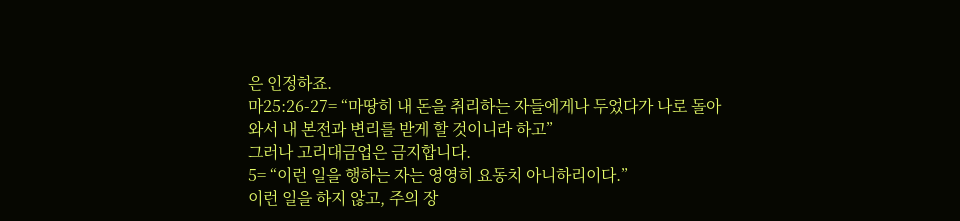은 인정하죠.
마25:26-27= “마땅히 내 돈을 취리하는 자들에게나 두었다가 나로 돌아와서 내 본전과 변리를 받게 할 것이니라 하고”
그러나 고리대금업은 금지합니다.
5= “이런 일을 행하는 자는 영영히 요동치 아니하리이다.”
이런 일을 하지 않고, 주의 장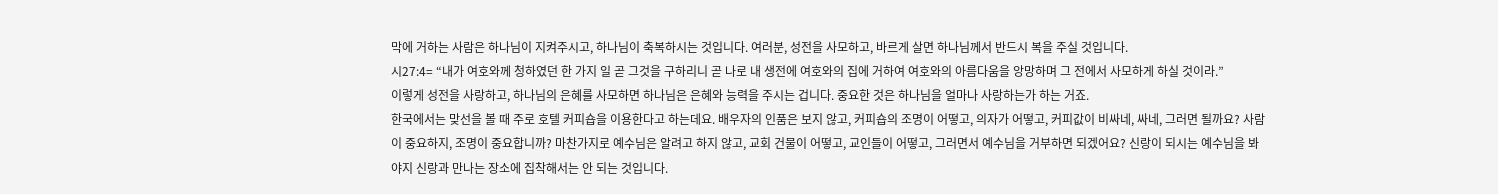막에 거하는 사람은 하나님이 지켜주시고, 하나님이 축복하시는 것입니다. 여러분, 성전을 사모하고, 바르게 살면 하나님께서 반드시 복을 주실 것입니다.
시27:4= “내가 여호와께 청하였던 한 가지 일 곧 그것을 구하리니 곧 나로 내 생전에 여호와의 집에 거하여 여호와의 아름다움을 앙망하며 그 전에서 사모하게 하실 것이라.”
이렇게 성전을 사랑하고, 하나님의 은혜를 사모하면 하나님은 은혜와 능력을 주시는 겁니다. 중요한 것은 하나님을 얼마나 사랑하는가 하는 거죠.
한국에서는 맞선을 볼 때 주로 호텔 커피숍을 이용한다고 하는데요. 배우자의 인품은 보지 않고, 커피숍의 조명이 어떻고, 의자가 어떻고, 커피값이 비싸네, 싸네, 그러면 될까요? 사람이 중요하지, 조명이 중요합니까? 마찬가지로 예수님은 알려고 하지 않고, 교회 건물이 어떻고, 교인들이 어떻고, 그러면서 예수님을 거부하면 되겠어요? 신랑이 되시는 예수님을 봐야지 신랑과 만나는 장소에 집착해서는 안 되는 것입니다.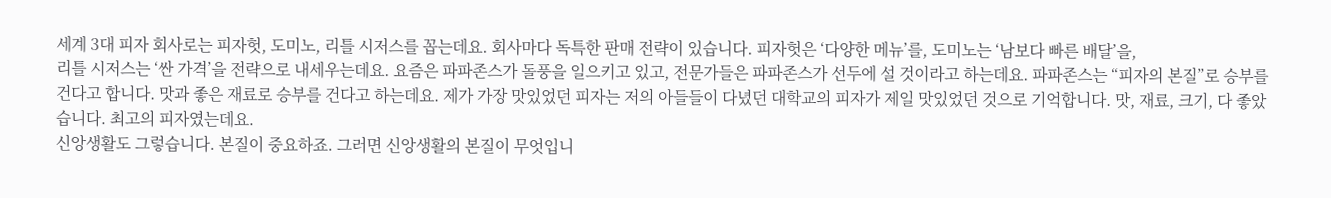세계 3대 피자 회사로는 피자헛, 도미노, 리틀 시저스를 꼽는데요. 회사마다 독특한 판매 전략이 있습니다. 피자헛은 ‘다양한 메뉴’를, 도미노는 ‘남보다 빠른 배달’을,
리틀 시저스는 ‘싼 가격’을 전략으로 내세우는데요. 요즘은 파파존스가 돌풍을 일으키고 있고, 전문가들은 파파존스가 선두에 설 것이라고 하는데요. 파파존스는 “피자의 본질”로 승부를 건다고 합니다. 맛과 좋은 재료로 승부를 건다고 하는데요. 제가 가장 맛있었던 피자는 저의 아들들이 다녔던 대학교의 피자가 제일 맛있었던 것으로 기억합니다. 맛, 재료, 크기, 다 좋았습니다. 최고의 피자였는데요.
신앙생활도 그렇습니다. 본질이 중요하죠. 그러면 신앙생활의 본질이 무엇입니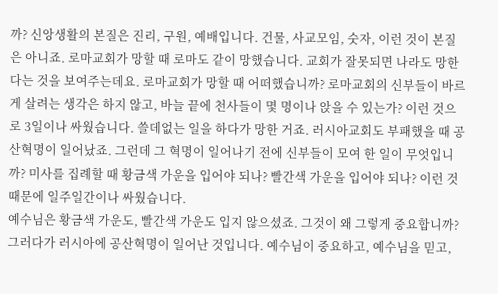까? 신앙생활의 본질은 진리, 구원, 예배입니다. 건물, 사교모임, 숫자, 이런 것이 본질은 아니죠. 로마교회가 망할 때 로마도 같이 망했습니다. 교회가 잘못되면 나라도 망한다는 것을 보여주는데요. 로마교회가 망할 때 어떠했습니까? 로마교회의 신부들이 바르게 살려는 생각은 하지 않고, 바늘 끝에 천사들이 몇 명이나 앉을 수 있는가? 이런 것으로 3일이나 싸웠습니다. 쓸데없는 일을 하다가 망한 거죠. 러시아교회도 부패했을 때 공산혁명이 일어났죠. 그런데 그 혁명이 일어나기 전에 신부들이 모여 한 일이 무엇입니까? 미사를 집례할 때 황금색 가운을 입어야 되나? 빨간색 가운을 입어야 되나? 이런 것 때문에 일주일간이나 싸웠습니다.
예수님은 황금색 가운도, 빨간색 가운도 입지 않으셨죠. 그것이 왜 그렇게 중요합니까? 그러다가 러시아에 공산혁명이 일어난 것입니다. 예수님이 중요하고, 예수님을 믿고,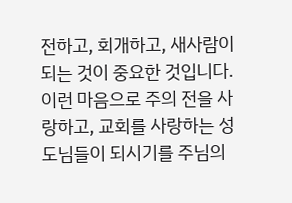전하고, 회개하고, 새사람이 되는 것이 중요한 것입니다. 이런 마음으로 주의 전을 사랑하고, 교회를 사랑하는 성도님들이 되시기를 주님의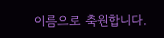이름으로 축원합니다.